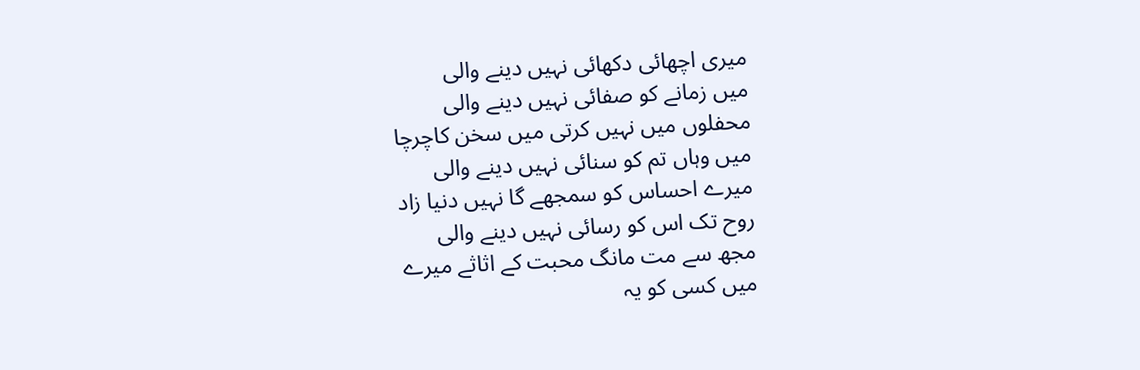میری اچھائی دکھائی نہیں دینے والی
میں زمانے کو صفائی نہیں دینے والی
محفلوں میں نہیں کرتی میں سخن کاچرچا
میں وہاں تم کو سنائی نہیں دینے والی
میرے احساس کو سمجھے گا نہیں دنیا زاد
روح تک اس کو رسائی نہیں دینے والی
مجھ سے مت مانگ محبت کے اثاثے میرے
میں کسی کو یہ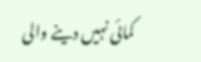کمائی نہیں دینے والی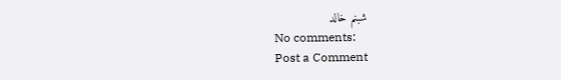شبنم خالد
No comments:
Post a Comment